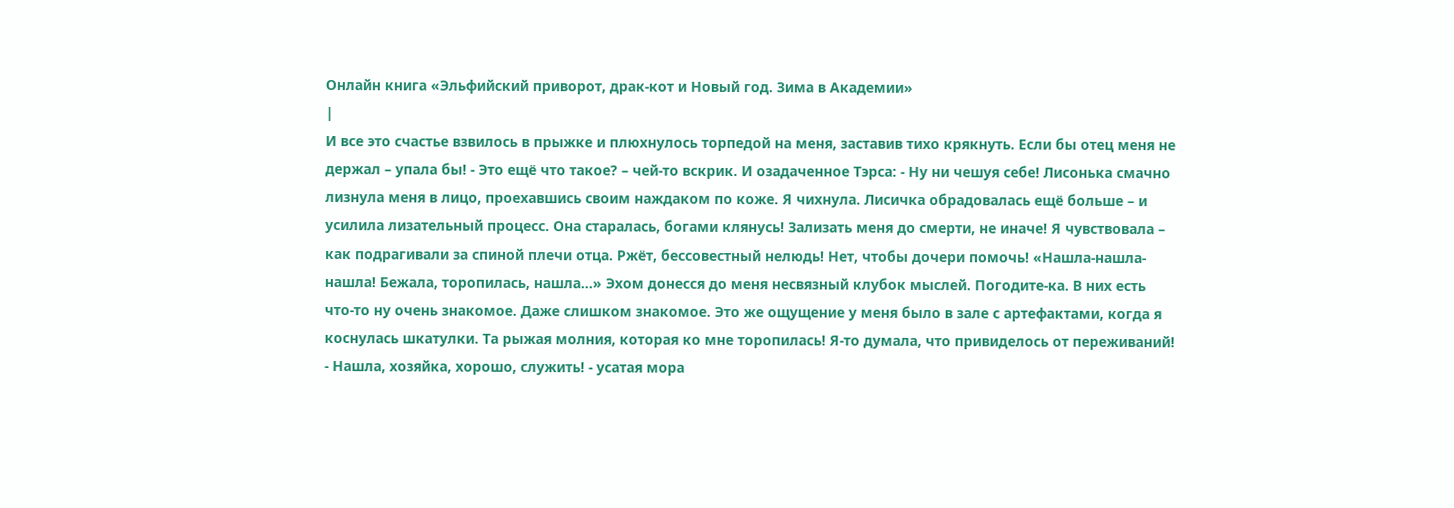Онлайн книга «Эльфийский приворот, драк-кот и Новый год. Зима в Академии»
|
И все это счастье взвилось в прыжке и плюхнулось торпедой на меня, заставив тихо крякнуть. Если бы отец меня не держал – упала бы! - Это ещё что такое? – чей-то вскрик. И озадаченное Тэрса: - Ну ни чешуя себе! Лисонька смачно лизнула меня в лицо, проехавшись своим наждаком по коже. Я чихнула. Лисичка обрадовалась ещё больше – и усилила лизательный процесс. Она старалась, богами клянусь! Зализать меня до смерти, не иначе! Я чувствовала – как подрагивали за спиной плечи отца. Ржёт, бессовестный нелюдь! Нет, чтобы дочери помочь! «Нашла-нашла-нашла! Бежала, торопилась, нашла…» Эхом донесся до меня несвязный клубок мыслей. Погодите-ка. В них есть что-то ну очень знакомое. Даже слишком знакомое. Это же ощущение у меня было в зале с артефактами, когда я коснулась шкатулки. Та рыжая молния, которая ко мне торопилась! Я-то думала, что привиделось от переживаний! - Нашла, хозяйка, хорошо, служить! - усатая мора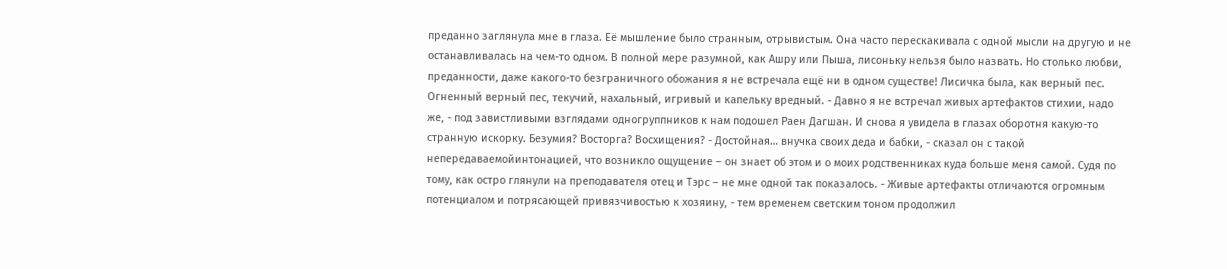преданно заглянула мне в глаза. Её мышление было странным, отрывистым. Она часто перескакивала с одной мысли на другую и не останавливалась на чем-то одном. В полной мере разумной, как Ашру или Пыша, лисоньку нельзя было назвать. Но столько любви, преданности, даже какого-то безграничного обожания я не встречала ещё ни в одном существе! Лисичка была, как верный пес. Огненный верный пес, текучий, нахальный, игривый и капельку вредный. - Давно я не встречал живых артефактов стихии, надо же, - под завистливыми взглядами одногруппников к нам подошел Раен Дагшан. И снова я увидела в глазах оборотня какую-то странную искорку. Безумия? Восторга? Восхищения? - Достойная… внучка своих деда и бабки, - сказал он с такой непередаваемойинтонацией, что возникло ощущение – он знает об этом и о моих родственниках куда больше меня самой. Судя по тому, как остро глянули на преподавателя отец и Тэрс – не мне одной так показалось. - Живые артефакты отличаются огромным потенциалом и потрясающей привязчивостью к хозяину, - тем временем светским тоном продолжил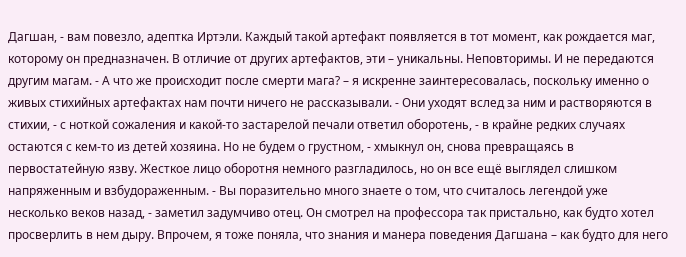Дагшан, - вам повезло, адептка Иртэли. Каждый такой артефакт появляется в тот момент, как рождается маг, которому он предназначен. В отличие от других артефактов, эти – уникальны. Неповторимы. И не передаются другим магам. - А что же происходит после смерти мага? – я искренне заинтересовалась, поскольку именно о живых стихийных артефактах нам почти ничего не рассказывали. - Они уходят вслед за ним и растворяются в стихии, - с ноткой сожаления и какой-то застарелой печали ответил оборотень, - в крайне редких случаях остаются с кем-то из детей хозяина. Но не будем о грустном, - хмыкнул он, снова превращаясь в первостатейную язву. Жесткое лицо оборотня немного разгладилось, но он все ещё выглядел слишком напряженным и взбудораженным. - Вы поразительно много знаете о том, что считалось легендой уже несколько веков назад, - заметил задумчиво отец. Он смотрел на профессора так пристально, как будто хотел просверлить в нем дыру. Впрочем, я тоже поняла, что знания и манера поведения Дагшана – как будто для него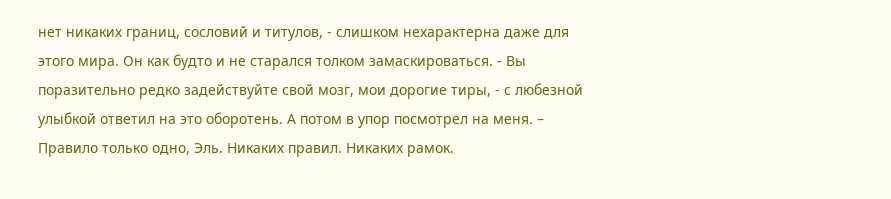нет никаких границ, сословий и титулов, - слишком нехарактерна даже для этого мира. Он как будто и не старался толком замаскироваться. - Вы поразительно редко задействуйте свой мозг, мои дорогие тиры, - с любезной улыбкой ответил на это оборотень. А потом в упор посмотрел на меня. – Правило только одно, Эль. Никаких правил. Никаких рамок.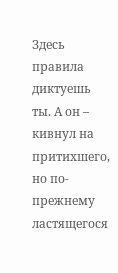Здесь правила диктуешь ты. А он – кивнул на притихшего, но по-прежнему ластящегося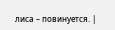лиса – повинуется. |